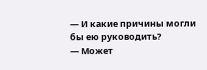— И какие причины могли бы ею руководить?
— Может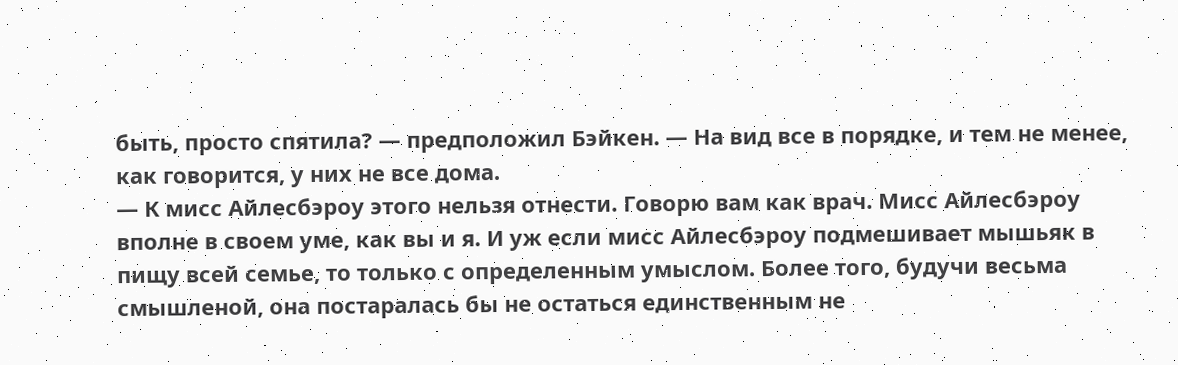быть, просто спятила? — предположил Бэйкен. — На вид все в порядке, и тем не менее, как говорится, у них не все дома.
— К мисс Айлесбэроу этого нельзя отнести. Говорю вам как врач. Мисс Айлесбэроу вполне в своем уме, как вы и я. И уж если мисс Айлесбэроу подмешивает мышьяк в пищу всей семье, то только с определенным умыслом. Более того, будучи весьма смышленой, она постаралась бы не остаться единственным не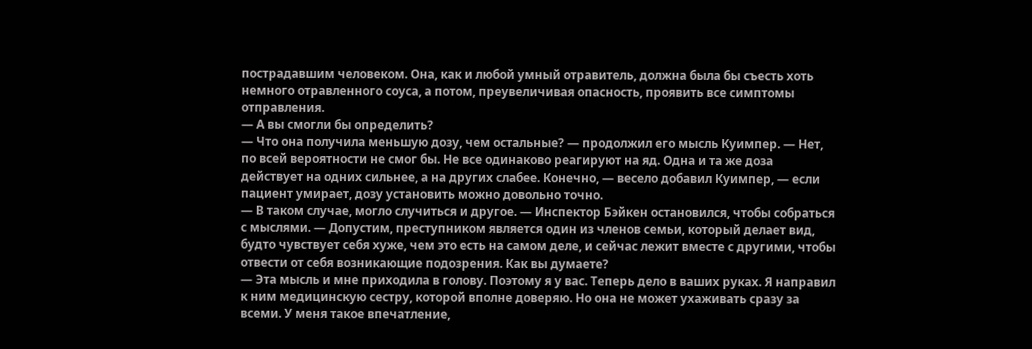пострадавшим человеком. Она, как и любой умный отравитель, должна была бы съесть хоть немного отравленного соуса, а потом, преувеличивая опасность, проявить все симптомы отправления.
— А вы смогли бы определить?
— Что она получила меньшую дозу, чем остальные? — продолжил его мысль Куимпер. — Нет, по всей вероятности не смог бы. Не все одинаково реагируют на яд. Одна и та же доза действует на одних сильнее, а на других слабее. Конечно, — весело добавил Куимпер, — если пациент умирает, дозу установить можно довольно точно.
— В таком случае, могло случиться и другое. — Инспектор Бэйкен остановился, чтобы собраться с мыслями. — Допустим, преступником является один из членов семьи, который делает вид, будто чувствует себя хуже, чем это есть на самом деле, и сейчас лежит вместе с другими, чтобы отвести от себя возникающие подозрения. Как вы думаете?
— Эта мысль и мне приходила в голову. Поэтому я у вас. Теперь дело в ваших руках. Я направил к ним медицинскую сестру, которой вполне доверяю. Но она не может ухаживать сразу за всеми. У меня такое впечатление,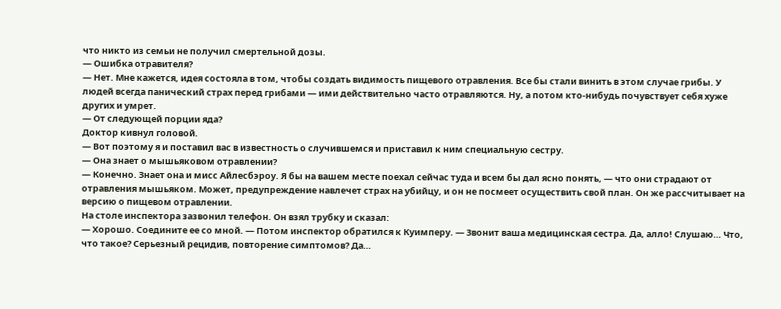что никто из семьи не получил смертельной дозы.
— Ошибка отравителя?
— Нет. Мне кажется, идея состояла в том, чтобы создать видимость пищевого отравления. Все бы стали винить в этом случае грибы. У людей всегда панический страх перед грибами — ими действительно часто отравляются. Ну, а потом кто-нибудь почувствует себя хуже других и умрет.
— От следующей порции яда?
Доктор кивнул головой.
— Вот поэтому я и поставил вас в известность о случившемся и приставил к ним специальную сестру.
— Она знает о мышьяковом отравлении?
— Конечно. Знает она и мисс Айлесбэроу. Я бы на вашем месте поехал сейчас туда и всем бы дал ясно понять, — что они страдают от отравления мышьяком. Может, предупреждение навлечет страх на убийцу, и он не посмеет осуществить свой план. Он же рассчитывает на версию о пищевом отравлении.
На столе инспектора зазвонил телефон. Он взял трубку и сказал:
— Хорошо. Соедините ее со мной. — Потом инспектор обратился к Куимперу. — Звонит ваша медицинская сестра. Да, алло! Слушаю… Что, что такое? Серьезный рецидив, повторение симптомов? Да…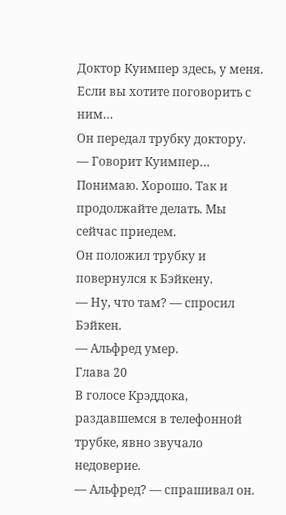Доктор Куимпер здесь, у меня. Если вы хотите поговорить с ним…
Он передал трубку доктору.
— Говорит Куимпер… Понимаю. Хорошо. Так и продолжайте делать. Мы сейчас приедем.
Он положил трубку и повернулся к Бэйкену.
— Ну, что там? — спросил Бэйкен.
— Альфред умер.
Глава 20
В голосе Крэддока, раздавшемся в телефонной трубке, явно звучало недоверие.
— Альфред? — спрашивал он.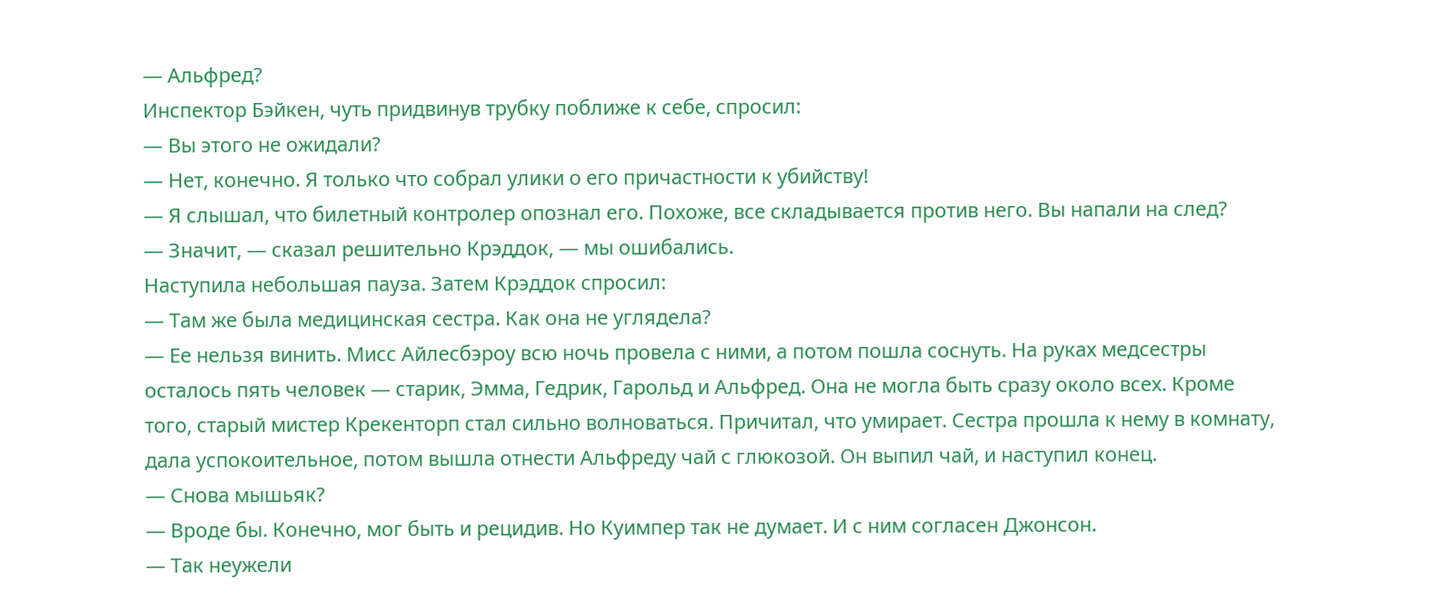— Альфред?
Инспектор Бэйкен, чуть придвинув трубку поближе к себе, спросил:
— Вы этого не ожидали?
— Нет, конечно. Я только что собрал улики о его причастности к убийству!
— Я слышал, что билетный контролер опознал его. Похоже, все складывается против него. Вы напали на след?
— Значит, — сказал решительно Крэддок, — мы ошибались.
Наступила небольшая пауза. Затем Крэддок спросил:
— Там же была медицинская сестра. Как она не углядела?
— Ее нельзя винить. Мисс Айлесбэроу всю ночь провела с ними, а потом пошла соснуть. На руках медсестры осталось пять человек — старик, Эмма, Гедрик, Гарольд и Альфред. Она не могла быть сразу около всех. Кроме того, старый мистер Крекенторп стал сильно волноваться. Причитал, что умирает. Сестра прошла к нему в комнату, дала успокоительное, потом вышла отнести Альфреду чай с глюкозой. Он выпил чай, и наступил конец.
— Снова мышьяк?
— Вроде бы. Конечно, мог быть и рецидив. Но Куимпер так не думает. И с ним согласен Джонсон.
— Так неужели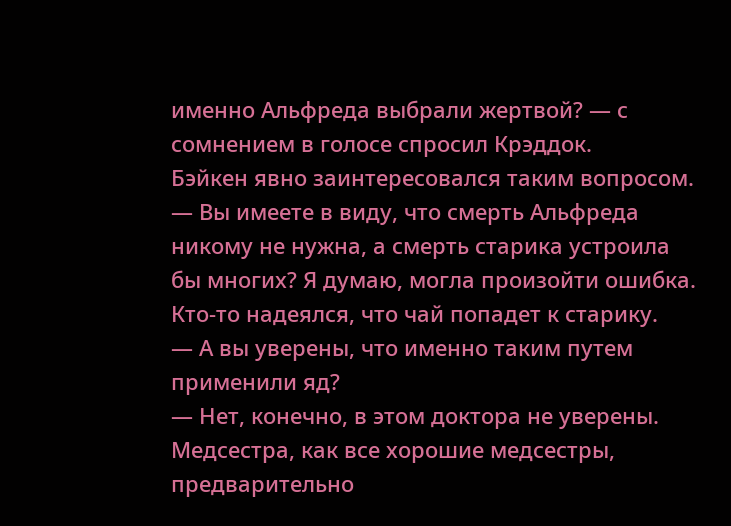именно Альфреда выбрали жертвой? — с сомнением в голосе спросил Крэддок.
Бэйкен явно заинтересовался таким вопросом.
— Вы имеете в виду, что смерть Альфреда никому не нужна, а смерть старика устроила бы многих? Я думаю, могла произойти ошибка. Кто-то надеялся, что чай попадет к старику.
— А вы уверены, что именно таким путем применили яд?
— Нет, конечно, в этом доктора не уверены. Медсестра, как все хорошие медсестры, предварительно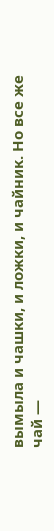вымыла и чашки, и ложки, и чайник. Но все же чай —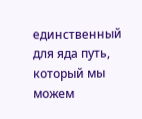единственный для яда путь, который мы можем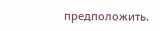предположить.